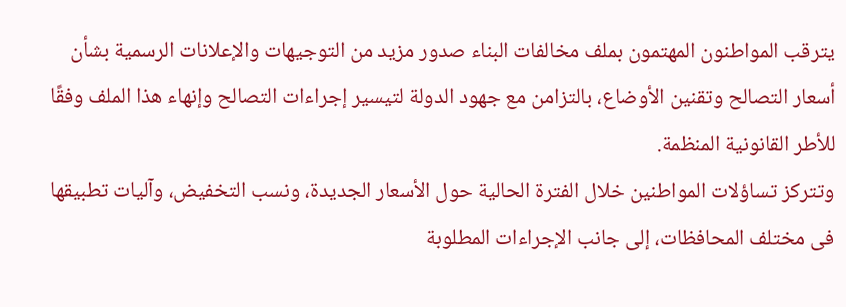يترقب المواطنون المهتمون بملف مخالفات البناء صدور مزيد من التوجيهات والإعلانات الرسمية بشأن أسعار التصالح وتقنين الأوضاع، بالتزامن مع جهود الدولة لتيسير إجراءات التصالح وإنهاء هذا الملف وفقًا للأطر القانونية المنظمة.
وتتركز تساؤلات المواطنين خلال الفترة الحالية حول الأسعار الجديدة، ونسب التخفيض، وآليات تطبيقها فى مختلف المحافظات، إلى جانب الإجراءات المطلوبة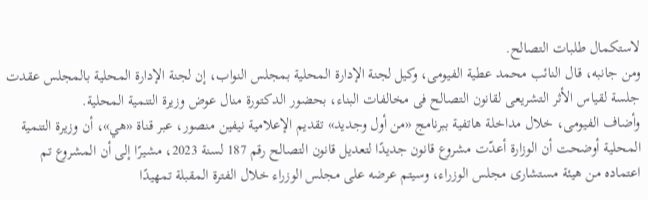لاستكمال طلبات التصالح.
ومن جانبه، قال النائب محمد عطية الفيومى، وكيل لجنة الإدارة المحلية بمجلس النواب، إن لجنة الإدارة المحلية بالمجلس عقدت جلسة لقياس الأثر التشريعى لقانون التصالح فى مخالفات البناء، بحضور الدكتورة منال عوض وزيرة التنمية المحلية.
وأضاف الفيومى، خلال مداخلة هاتفية ببرنامج «من أول وجديد» تقديم الإعلامية نيفين منصور، عبر قناة «هي»، أن وزيرة التنمية المحلية أوضحت أن الوزارة أعدّت مشروع قانون جديدًا لتعديل قانون التصالح رقم 187 لسنة 2023، مشيرًا إلى أن المشروع تم اعتماده من هيئة مستشارى مجلس الوزراء، وسيتم عرضه على مجلس الوزراء خلال الفترة المقبلة تمهيدًا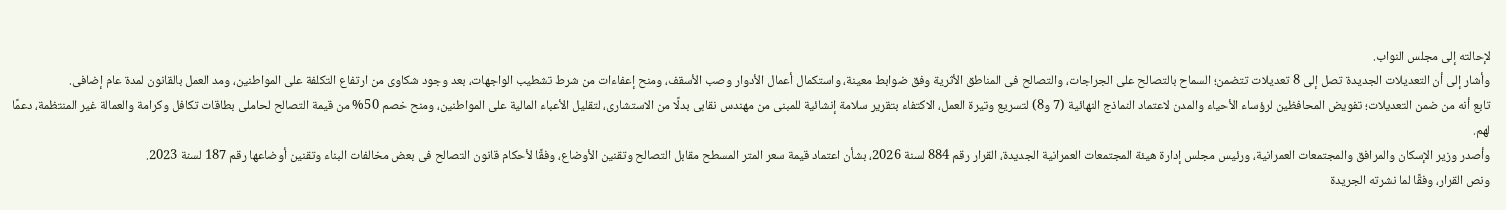لإحالته إلى مجلس النواب.
وأشار إلى أن التعديلات الجديدة تصل إلى 8 تعديلات تتضمن؛ السماح بالتصالح على الجراجات، والتصالح فى المناطق الأثرية وفق ضوابط معينة، واستكمال أعمال الأدوار وصب الأسقف، ومنح إعفاءات من شرط تشطيب الواجهات، بعد وجود شكاوى من ارتفاع التكلفة على المواطنين، ومد العمل بالقانون لمدة عام إضافى.
تابع أنه من ضمن التعديلات؛ تفويض المحافظين لرؤساء الأحياء والمدن لاعتماد النماذج النهائية (7 و8) لتسريع وتيرة العمل، الاكتفاء بتقرير سلامة إنشائية للمبنى من مهندس نقابى بدلًا من الاستشارى، لتقليل الأعباء المالية على المواطنين، ومنح خصم 50% من قيمة التصالح لحاملى بطاقات تكافل وكرامة والعمالة غير المنتظمة، دعمًا لهم.
وأصدر وزير الإسكان والمرافق والمجتمعات العمرانية، ورئيس مجلس إدارة هيئة المجتمعات العمرانية الجديدة، القرار رقم 884 لسنة 2026، بشأن اعتماد قيمة سعر المتر المسطح مقابل التصالح وتقنين الأوضاع، وفقًا لأحكام قانون التصالح فى بعض مخالفات البناء وتقنين أوضاعها رقم 187 لسنة 2023.
ونص القرار، وفقًا لما نشرته الجريدة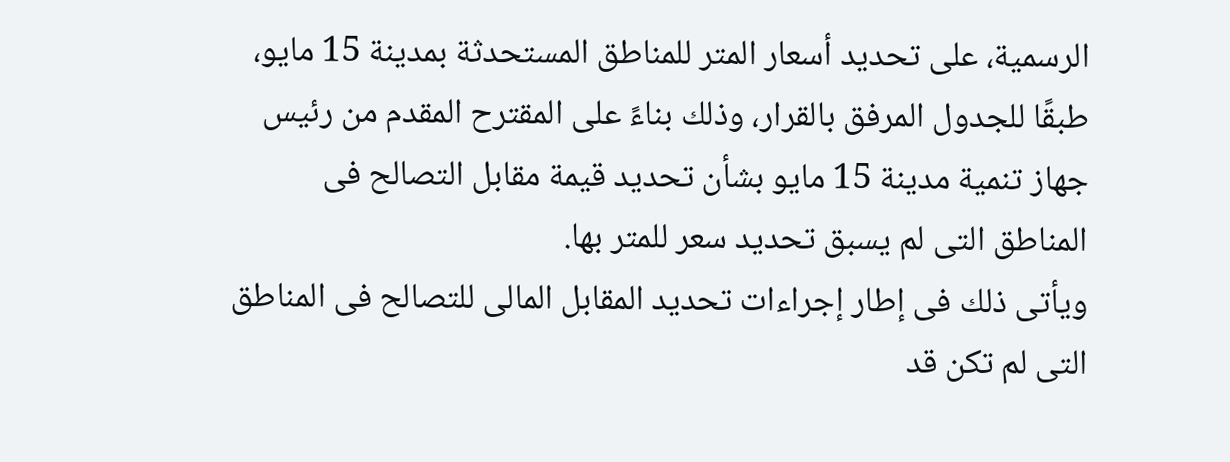الرسمية، على تحديد أسعار المتر للمناطق المستحدثة بمدينة 15 مايو، طبقًا للجدول المرفق بالقرار، وذلك بناءً على المقترح المقدم من رئيس جهاز تنمية مدينة 15 مايو بشأن تحديد قيمة مقابل التصالح فى المناطق التى لم يسبق تحديد سعر للمتر بها.
ويأتى ذلك فى إطار إجراءات تحديد المقابل المالى للتصالح فى المناطق التى لم تكن قد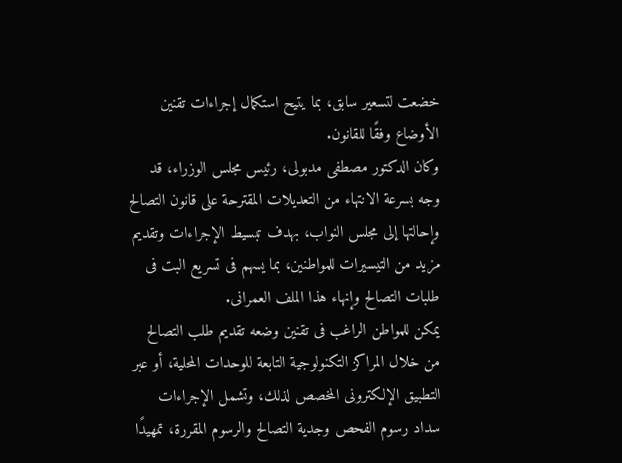خضعت لتسعير سابق، بما يتيح استكمال إجراءات تقنين الأوضاع وفقًا للقانون.
وكان الدكتور مصطفى مدبولى، رئيس مجلس الوزراء، قد وجه بسرعة الانتهاء من التعديلات المقترحة على قانون التصالح وإحالتها إلى مجلس النواب، بهدف تبسيط الإجراءات وتقديم مزيد من التيسيرات للمواطنين، بما يسهم فى تسريع البت فى طلبات التصالح وإنهاء هذا الملف العمرانى.
يمكن للمواطن الراغب فى تقنين وضعه تقديم طلب التصالح من خلال المراكز التكنولوجية التابعة للوحدات المحلية، أو عبر التطبيق الإلكترونى المخصص لذلك، وتشمل الإجراءات سداد رسوم الفحص وجدية التصالح والرسوم المقررة، تمهيدًا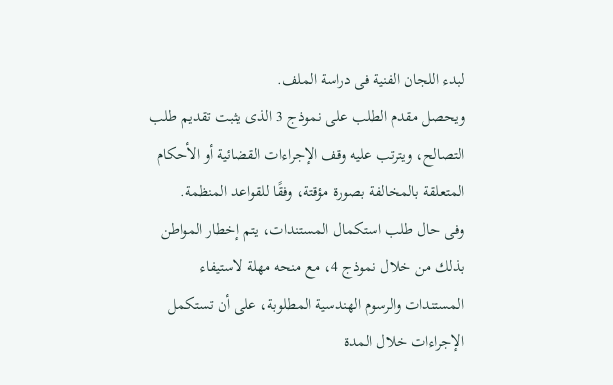لبدء اللجان الفنية فى دراسة الملف.
ويحصل مقدم الطلب على نموذج 3 الذى يثبت تقديم طلب التصالح، ويترتب عليه وقف الإجراءات القضائية أو الأحكام المتعلقة بالمخالفة بصورة مؤقتة، وفقًا للقواعد المنظمة.
وفى حال طلب استكمال المستندات، يتم إخطار المواطن بذلك من خلال نموذج 4، مع منحه مهلة لاستيفاء المستندات والرسوم الهندسية المطلوبة، على أن تستكمل الإجراءات خلال المدة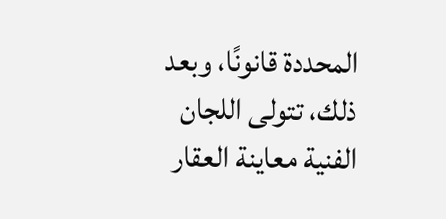المحددة قانونًا، وبعد ذلك، تتولى اللجان الفنية معاينة العقار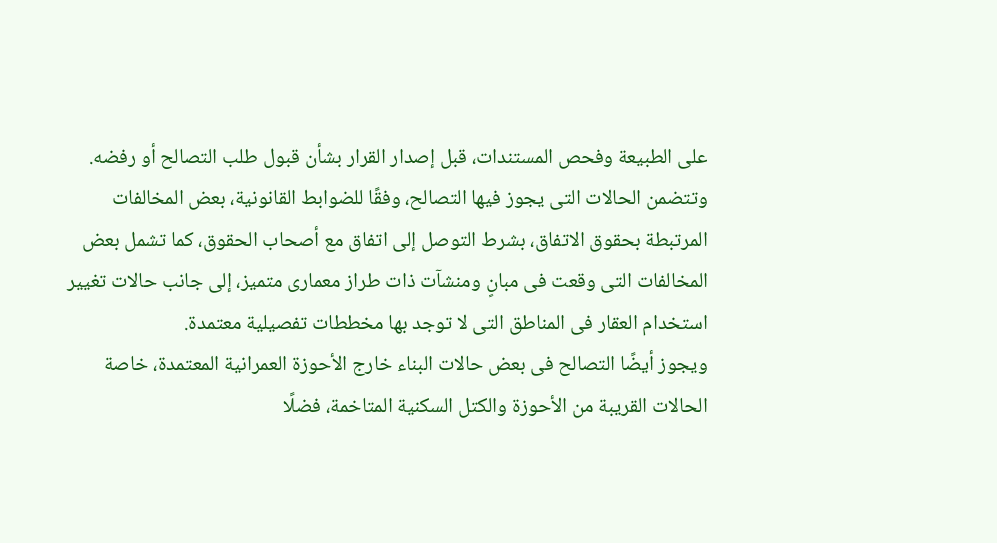على الطبيعة وفحص المستندات، قبل إصدار القرار بشأن قبول طلب التصالح أو رفضه.
وتتضمن الحالات التى يجوز فيها التصالح، وفقًا للضوابط القانونية، بعض المخالفات المرتبطة بحقوق الاتفاق، بشرط التوصل إلى اتفاق مع أصحاب الحقوق، كما تشمل بعض المخالفات التى وقعت فى مبانٍ ومنشآت ذات طراز معمارى متميز، إلى جانب حالات تغيير استخدام العقار فى المناطق التى لا توجد بها مخططات تفصيلية معتمدة.
ويجوز أيضًا التصالح فى بعض حالات البناء خارج الأحوزة العمرانية المعتمدة، خاصة الحالات القريبة من الأحوزة والكتل السكنية المتاخمة، فضلًا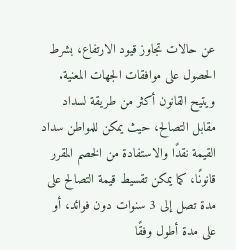عن حالات تجاوز قيود الارتفاع، بشرط الحصول على موافقات الجهات المعنية.
ويتيح القانون أكثر من طريقة لسداد مقابل التصالح، حيث يمكن للمواطن سداد القيمة نقدًا والاستفادة من الخصم المقرر قانونًا، كما يمكن تقسيط قيمة التصالح على مدة تصل إلى 3 سنوات دون فوائد، أو على مدة أطول وفقًا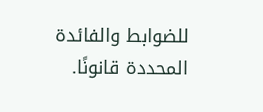للضوابط والفائدة المحددة قانونًا.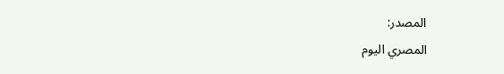المصدر:
المصري اليوم